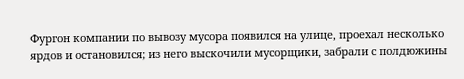Фургон компании по вывозу мусора появился на улице, проехал несколько ярдов и остановился; из него выскочили мусорщики, забрали с полдюжины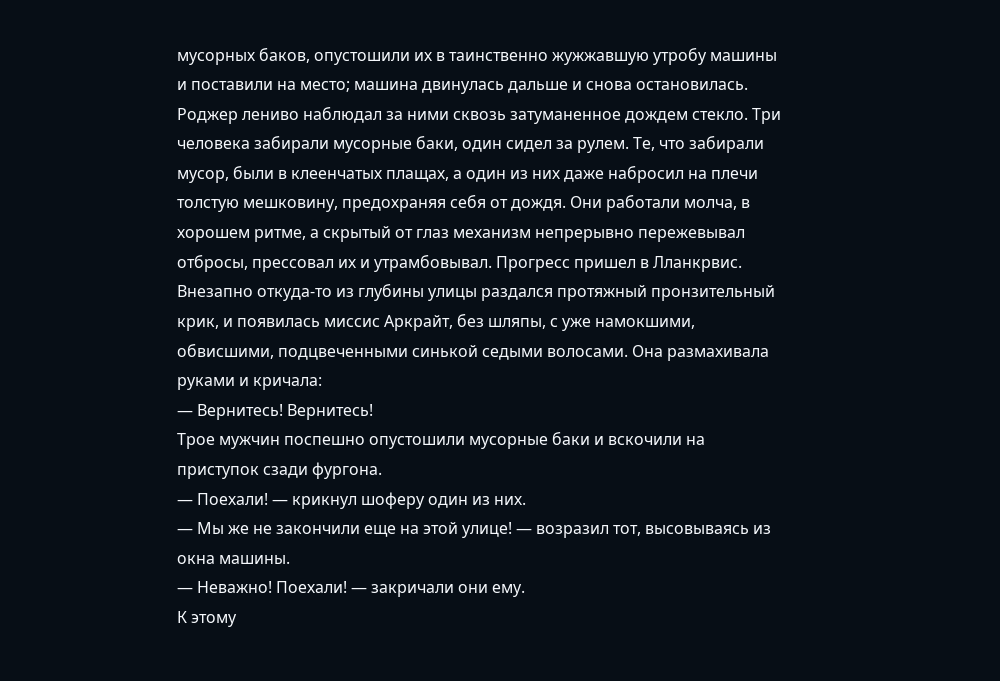мусорных баков, опустошили их в таинственно жужжавшую утробу машины и поставили на место; машина двинулась дальше и снова остановилась. Роджер лениво наблюдал за ними сквозь затуманенное дождем стекло. Три человека забирали мусорные баки, один сидел за рулем. Те, что забирали мусор, были в клеенчатых плащах, а один из них даже набросил на плечи толстую мешковину, предохраняя себя от дождя. Они работали молча, в хорошем ритме, а скрытый от глаз механизм непрерывно пережевывал отбросы, прессовал их и утрамбовывал. Прогресс пришел в Лланкрвис.
Внезапно откуда-то из глубины улицы раздался протяжный пронзительный крик, и появилась миссис Аркрайт, без шляпы, с уже намокшими, обвисшими, подцвеченными синькой седыми волосами. Она размахивала руками и кричала:
— Вернитесь! Вернитесь!
Трое мужчин поспешно опустошили мусорные баки и вскочили на приступок сзади фургона.
— Поехали! — крикнул шоферу один из них.
— Мы же не закончили еще на этой улице! — возразил тот, высовываясь из окна машины.
— Неважно! Поехали! — закричали они ему.
К этому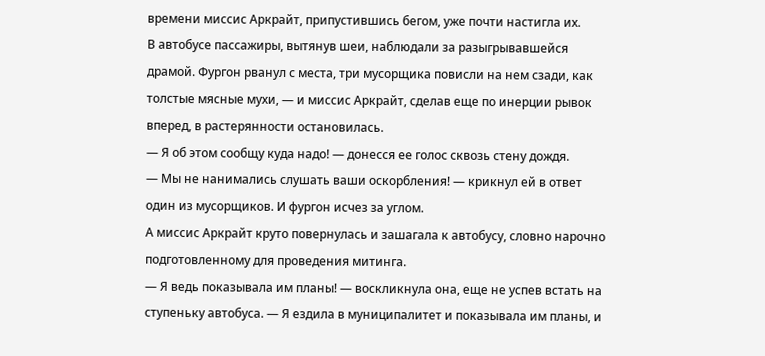времени миссис Аркрайт, припустившись бегом, уже почти настигла их.
В автобусе пассажиры, вытянув шеи, наблюдали за разыгрывавшейся драмой. Фургон рванул с места, три мусорщика повисли на нем сзади, как толстые мясные мухи, — и миссис Аркрайт, сделав еще по инерции рывок вперед, в растерянности остановилась.
— Я об этом сообщу куда надо! — донесся ее голос сквозь стену дождя.
— Мы не нанимались слушать ваши оскорбления! — крикнул ей в ответ один из мусорщиков. И фургон исчез за углом.
А миссис Аркрайт круто повернулась и зашагала к автобусу, словно нарочно подготовленному для проведения митинга.
— Я ведь показывала им планы! — воскликнула она, еще не успев встать на ступеньку автобуса. — Я ездила в муниципалитет и показывала им планы, и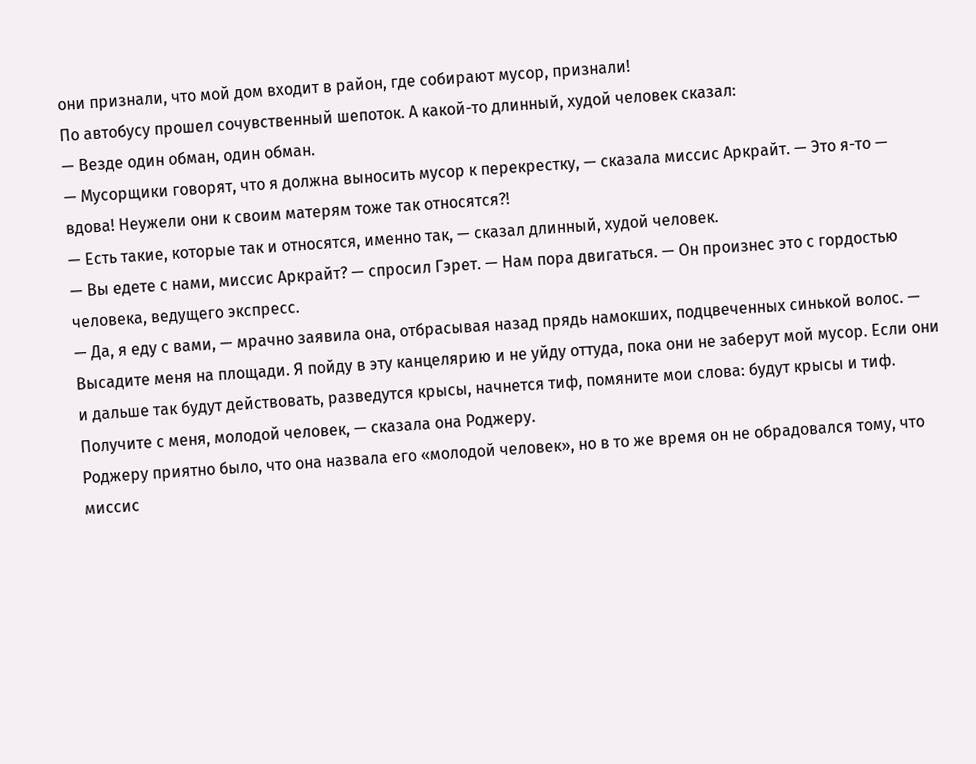они признали, что мой дом входит в район, где собирают мусор, признали!
По автобусу прошел сочувственный шепоток. А какой-то длинный, худой человек сказал:
— Везде один обман, один обман.
— Мусорщики говорят, что я должна выносить мусор к перекрестку, — сказала миссис Аркрайт. — Это я-то — вдова! Неужели они к своим матерям тоже так относятся?!
— Есть такие, которые так и относятся, именно так, — сказал длинный, худой человек.
— Вы едете с нами, миссис Аркрайт? — спросил Гэрет. — Нам пора двигаться. — Он произнес это с гордостью человека, ведущего экспресс.
— Да, я еду с вами, — мрачно заявила она, отбрасывая назад прядь намокших, подцвеченных синькой волос. — Высадите меня на площади. Я пойду в эту канцелярию и не уйду оттуда, пока они не заберут мой мусор. Если они и дальше так будут действовать, разведутся крысы, начнется тиф, помяните мои слова: будут крысы и тиф. Получите с меня, молодой человек, — сказала она Роджеру.
Роджеру приятно было, что она назвала его «молодой человек», но в то же время он не обрадовался тому, что миссис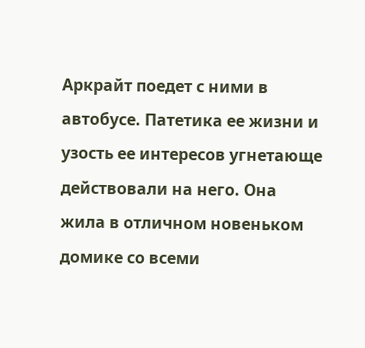Аркрайт поедет с ними в автобусе. Патетика ее жизни и узость ее интересов угнетающе действовали на него. Она жила в отличном новеньком домике со всеми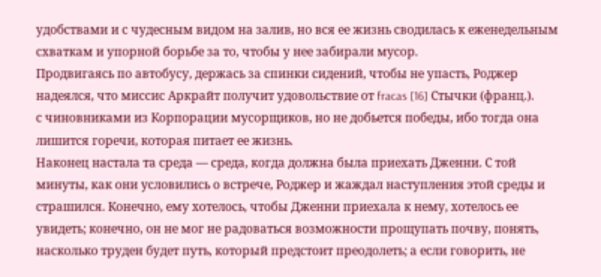удобствами и с чудесным видом на залив, но вся ее жизнь сводилась к еженедельным схваткам и упорной борьбе за то, чтобы у нее забирали мусор.
Продвигаясь по автобусу, держась за спинки сидений, чтобы не упасть, Роджер надеялся, что миссис Аркрайт получит удовольствие от fracas [16] Стычки (франц.).
с чиновниками из Корпорации мусорщиков, но не добьется победы, ибо тогда она лишится горечи, которая питает ее жизнь.
Наконец настала та среда — среда, когда должна была приехать Дженни. С той минуты, как они условились о встрече, Роджер и жаждал наступления этой среды и страшился. Конечно, ему хотелось, чтобы Дженни приехала к нему, хотелось ее увидеть; конечно, он не мог не радоваться возможности прощупать почву, понять, насколько труден будет путь, который предстоит преодолеть; а если говорить, не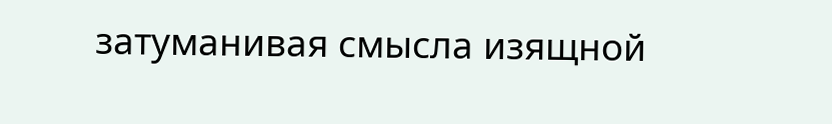затуманивая смысла изящной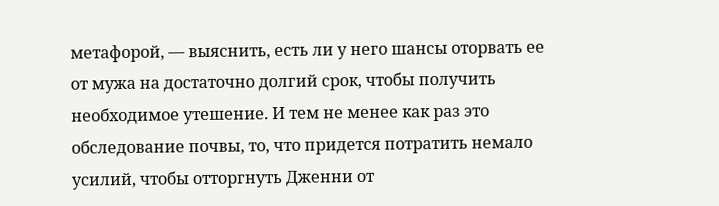метафорой, — выяснить, есть ли у него шансы оторвать ее от мужа на достаточно долгий срок, чтобы получить необходимое утешение. И тем не менее как раз это обследование почвы, то, что придется потратить немало усилий, чтобы отторгнуть Дженни от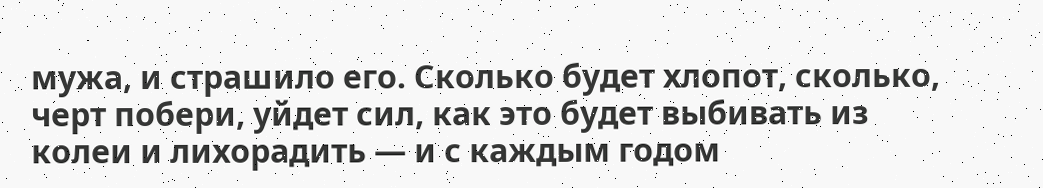мужа, и страшило его. Сколько будет хлопот, сколько, черт побери, уйдет сил, как это будет выбивать из колеи и лихорадить — и с каждым годом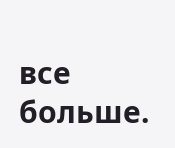все больше.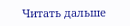Читать дальше